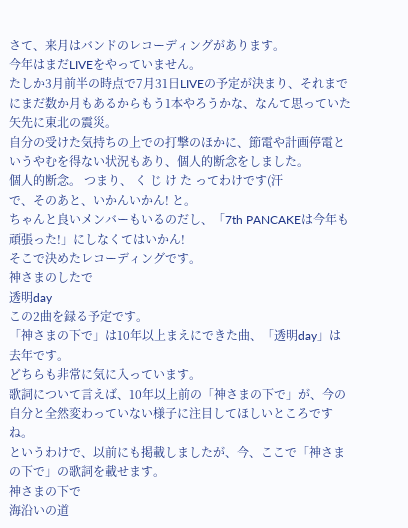さて、来月はバンドのレコーディングがあります。
今年はまだLIVEをやっていません。
たしか3月前半の時点で7月31日LIVEの予定が決まり、それまでにまだ数か月もあるからもう1本やろうかな、なんて思っていた矢先に東北の震災。
自分の受けた気持ちの上での打撃のほかに、節電や計画停電というやむを得ない状況もあり、個人的断念をしました。
個人的断念。 つまり、 く じ け た ってわけです(汗
で、そのあと、いかんいかん! と。
ちゃんと良いメンバーもいるのだし、「7th PANCAKEは今年も頑張った!」にしなくてはいかん!
そこで決めたレコーディングです。
神さまのしたで
透明day
この2曲を録る予定です。
「神さまの下で」は10年以上まえにできた曲、「透明day」は去年です。
どちらも非常に気に入っています。
歌詞について言えば、10年以上前の「神さまの下で」が、今の自分と全然変わっていない様子に注目してほしいところですね。
というわけで、以前にも掲載しましたが、今、ここで「神さまの下で」の歌詞を載せます。
神さまの下で
海沿いの道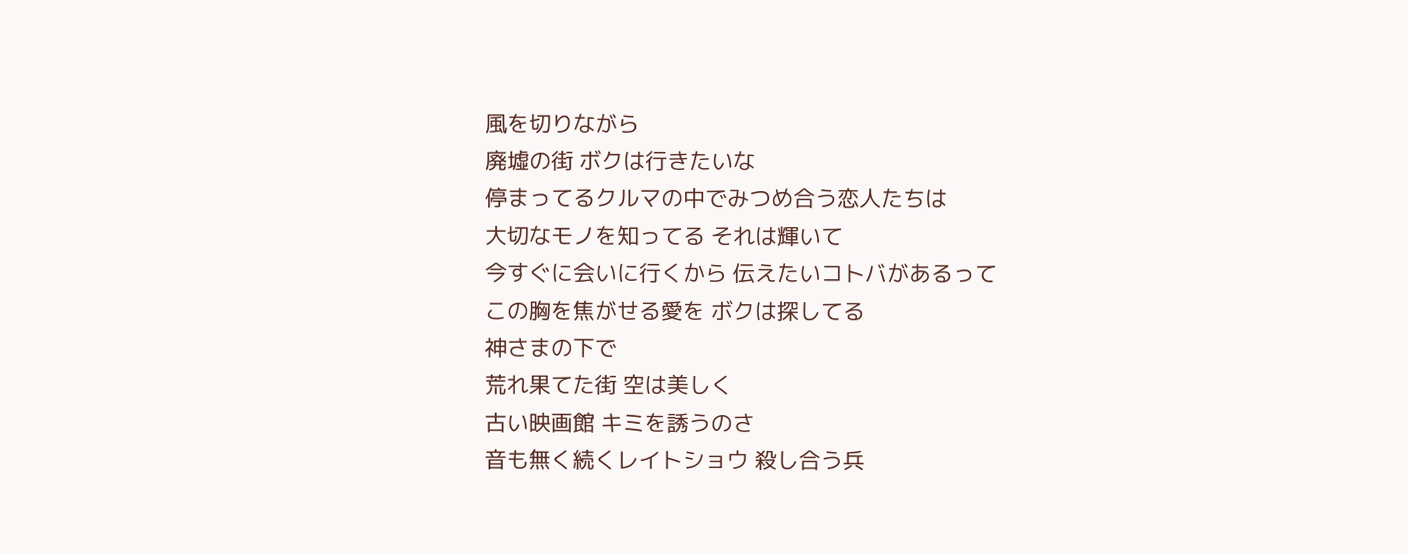風を切りながら
廃墟の街 ボクは行きたいな
停まってるクルマの中でみつめ合う恋人たちは
大切なモノを知ってる それは輝いて
今すぐに会いに行くから 伝えたいコトバがあるって
この胸を焦がせる愛を ボクは探してる
神さまの下で
荒れ果てた街 空は美しく
古い映画館 キミを誘うのさ
音も無く続くレイトショウ 殺し合う兵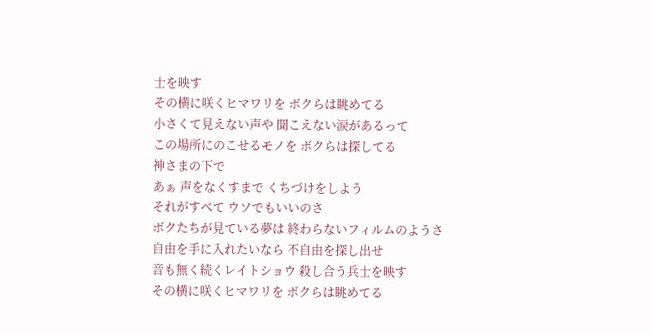士を映す
その横に咲くヒマワリを ボクらは眺めてる
小さくて見えない声や 聞こえない涙があるって
この場所にのこせるモノを ボクらは探してる
神さまの下で
あぁ 声をなくすまで くちづけをしよう
それがすべて ウソでもいいのさ
ボクたちが見ている夢は 終わらないフィルムのようさ
自由を手に入れたいなら 不自由を探し出せ
音も無く続くレイトショウ 殺し合う兵士を映す
その横に咲くヒマワリを ボクらは眺めてる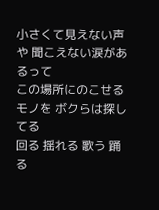小さくて見えない声や 聞こえない涙があるって
この場所にのこせるモノを ボクらは探してる
回る 揺れる 歌う 踊る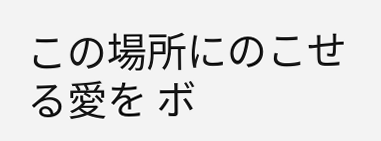この場所にのこせる愛を ボ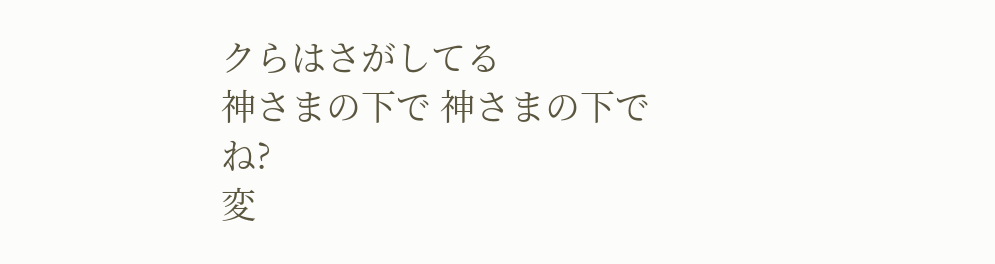クらはさがしてる
神さまの下で 神さまの下で
ね?
変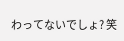わってないでしょ? 笑